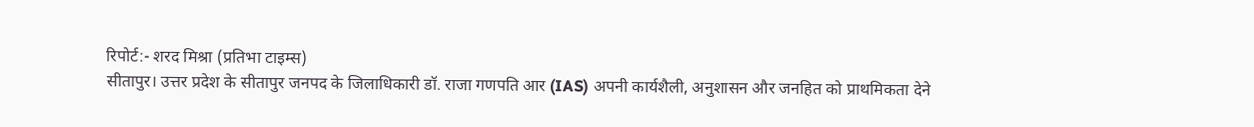रिपोर्ट:- शरद मिश्रा (प्रतिभा टाइम्स)
सीतापुर। उत्तर प्रदेश के सीतापुर जनपद के जिलाधिकारी डॉ. राजा गणपति आर (IAS) अपनी कार्यशैली, अनुशासन और जनहित को प्राथमिकता देने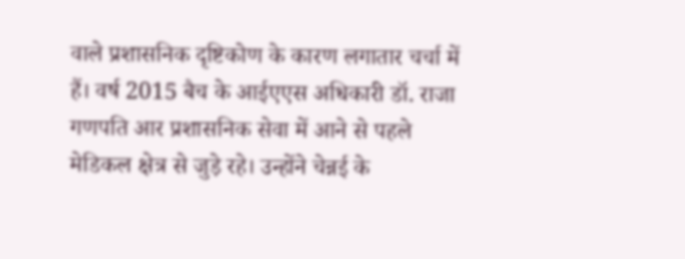वाले प्रशासनिक दृष्टिकोण के कारण लगातार चर्चा में हैं। वर्ष 2015 बैच के आईएएस अधिकारी डॉ. राजा गणपति आर प्रशासनिक सेवा में आने से पहले मेडिकल क्षेत्र से जुड़े रहे। उन्होंने चेन्नई के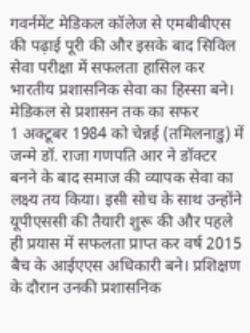गवर्नमेंट मेडिकल कॉलेज से एमबीबीएस की पढ़ाई पूरी की और इसके बाद सिविल सेवा परीक्षा में सफलता हासिल कर भारतीय प्रशासनिक सेवा का हिस्सा बने।
मेडिकल से प्रशासन तक का सफर
1 अक्टूबर 1984 को चेन्नई (तमिलनाडु) में जन्मे डॉ. राजा गणपति आर ने डॉक्टर बनने के बाद समाज की व्यापक सेवा का लक्ष्य तय किया। इसी सोच के साथ उन्होंने यूपीएससी की तैयारी शुरू की और पहले ही प्रयास में सफलता प्राप्त कर वर्ष 2015 बैच के आईएएस अधिकारी बने। प्रशिक्षण के दौरान उनकी प्रशासनिक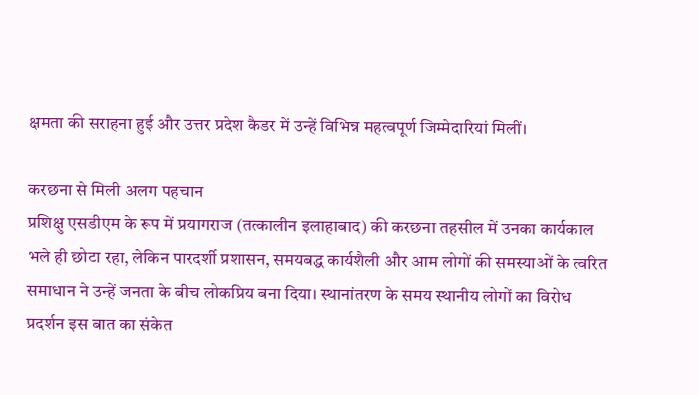क्षमता की सराहना हुई और उत्तर प्रदेश कैडर में उन्हें विभिन्न महत्वपूर्ण जिम्मेदारियां मिलीं।

करछना से मिली अलग पहचान
प्रशिक्षु एसडीएम के रूप में प्रयागराज (तत्कालीन इलाहाबाद) की करछना तहसील में उनका कार्यकाल भले ही छोटा रहा, लेकिन पारदर्शी प्रशासन, समयबद्ध कार्यशैली और आम लोगों की समस्याओं के त्वरित समाधान ने उन्हें जनता के बीच लोकप्रिय बना दिया। स्थानांतरण के समय स्थानीय लोगों का विरोध प्रदर्शन इस बात का संकेत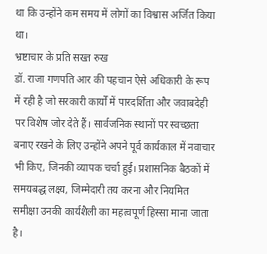था कि उन्होंने कम समय में लोगों का विश्वास अर्जित किया था।
भ्रष्टाचार के प्रति सख्त रुख
डॉ. राजा गणपति आर की पहचान ऐसे अधिकारी के रूप में रही है जो सरकारी कार्यों में पारदर्शिता और जवाबदेही पर विशेष जोर देते हैं। सार्वजनिक स्थानों पर स्वच्छता बनाए रखने के लिए उन्होंने अपने पूर्व कार्यकाल में नवाचार भी किए, जिनकी व्यापक चर्चा हुई। प्रशासनिक बैठकों में समयबद्ध लक्ष्य, जिम्मेदारी तय करना और नियमित समीक्षा उनकी कार्यशैली का महत्वपूर्ण हिस्सा माना जाता है।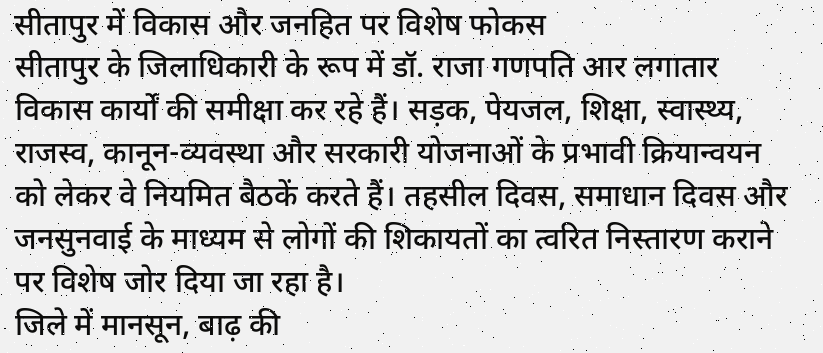सीतापुर में विकास और जनहित पर विशेष फोकस
सीतापुर के जिलाधिकारी के रूप में डॉ. राजा गणपति आर लगातार विकास कार्यों की समीक्षा कर रहे हैं। सड़क, पेयजल, शिक्षा, स्वास्थ्य, राजस्व, कानून-व्यवस्था और सरकारी योजनाओं के प्रभावी क्रियान्वयन को लेकर वे नियमित बैठकें करते हैं। तहसील दिवस, समाधान दिवस और जनसुनवाई के माध्यम से लोगों की शिकायतों का त्वरित निस्तारण कराने पर विशेष जोर दिया जा रहा है।
जिले में मानसून, बाढ़ की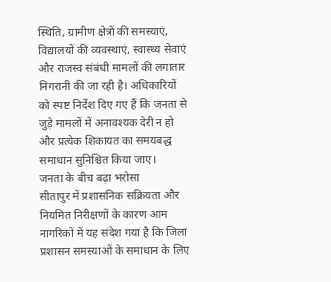स्थिति, ग्रामीण क्षेत्रों की समस्याएं, विद्यालयों की व्यवस्थाएं, स्वास्थ्य सेवाएं और राजस्व संबंधी मामलों की लगातार निगरानी की जा रही है। अधिकारियों को स्पष्ट निर्देश दिए गए हैं कि जनता से जुड़े मामलों में अनावश्यक देरी न हो और प्रत्येक शिकायत का समयबद्ध समाधान सुनिश्चित किया जाए।
जनता के बीच बढ़ा भरोसा
सीतापुर में प्रशासनिक सक्रियता और नियमित निरीक्षणों के कारण आम नागरिकों में यह संदेश गया है कि जिला प्रशासन समस्याओं के समाधान के लिए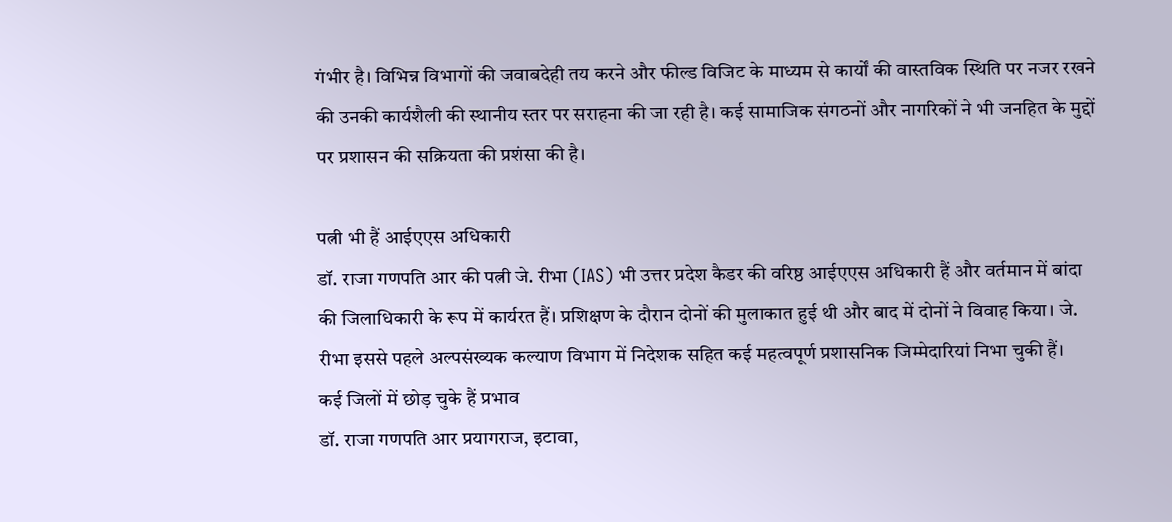गंभीर है। विभिन्न विभागों की जवाबदेही तय करने और फील्ड विजिट के माध्यम से कार्यों की वास्तविक स्थिति पर नजर रखने की उनकी कार्यशैली की स्थानीय स्तर पर सराहना की जा रही है। कई सामाजिक संगठनों और नागरिकों ने भी जनहित के मुद्दों पर प्रशासन की सक्रियता की प्रशंसा की है।

पत्नी भी हैं आईएएस अधिकारी
डॉ. राजा गणपति आर की पत्नी जे. रीभा (IAS) भी उत्तर प्रदेश कैडर की वरिष्ठ आईएएस अधिकारी हैं और वर्तमान में बांदा की जिलाधिकारी के रूप में कार्यरत हैं। प्रशिक्षण के दौरान दोनों की मुलाकात हुई थी और बाद में दोनों ने विवाह किया। जे. रीभा इससे पहले अल्पसंख्यक कल्याण विभाग में निदेशक सहित कई महत्वपूर्ण प्रशासनिक जिम्मेदारियां निभा चुकी हैं।
कई जिलों में छोड़ चुके हैं प्रभाव
डॉ. राजा गणपति आर प्रयागराज, इटावा,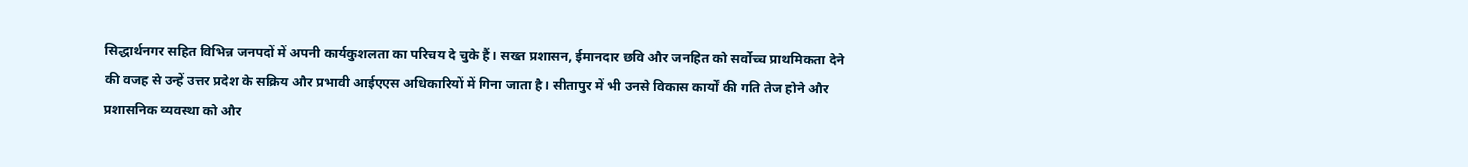सिद्धार्थनगर सहित विभिन्न जनपदों में अपनी कार्यकुशलता का परिचय दे चुके हैं। सख्त प्रशासन, ईमानदार छवि और जनहित को सर्वोच्च प्राथमिकता देने की वजह से उन्हें उत्तर प्रदेश के सक्रिय और प्रभावी आईएएस अधिकारियों में गिना जाता है। सीतापुर में भी उनसे विकास कार्यों की गति तेज होने और प्रशासनिक व्यवस्था को और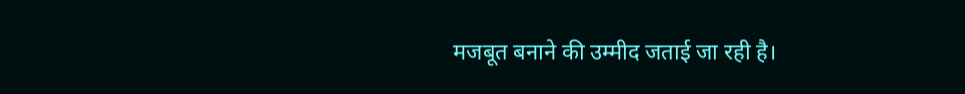मजबूत बनाने की उम्मीद जताई जा रही है।